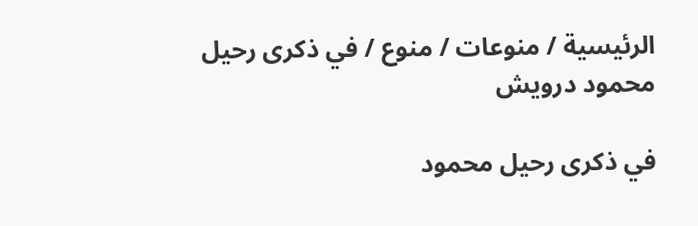الرئيسية / منوعات / منوع / في ذكرى رحيل محمود درويش

في ذكرى رحيل محمود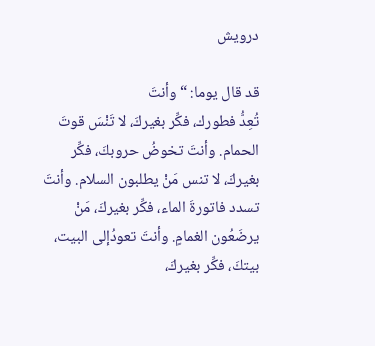درويش

قد قال يوما: “وأنتَ
تُعِدُّ فطورك، فكِّر بغيركَ، لا تَنْسَ قوتَ الحمام. وأنتَ تخوضُ حروبكَ، فكِّر
بغيركَ، لا تنس مَنْ يطلبون السلام. وأنتَ تسدد فاتورةَ الماء، فكِّر بغيركَ، مَنْ
يرضَعُون الغمامٍ. وأنتَ تعودُإلى البيت، بيتكَ، فكِّر بغيركَ،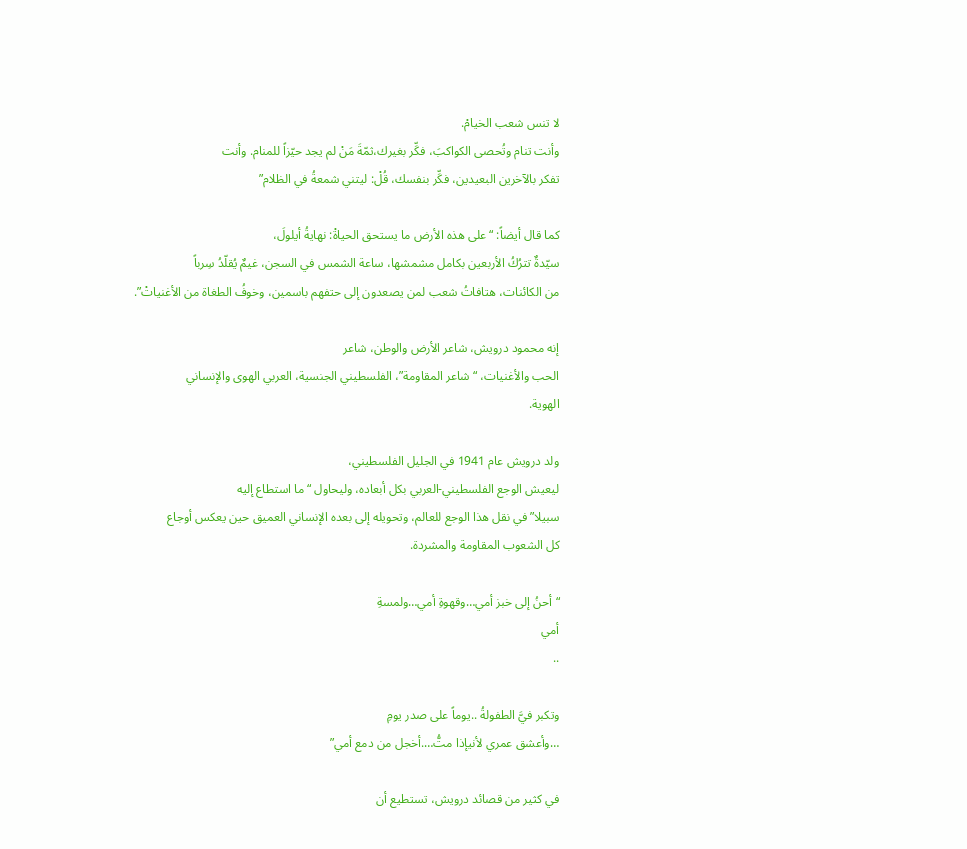لا تنس شعب الخيامْ.
وأنت تنام وتُحصى الكواكبَ، فكِّر بغيرك،ثمّةَ مَنْ لم يجد حيّزاً للمنام. وأنت
تفكر بالآخرين البعيدين، فكِّر بنفسك، قُلْ: ليتني شمعةُ في الظلام”

كما قال أيضاً: “على هذه الأرض ما يستحق الحياةْ: نهايةُ أيلولَ،
سيّدةٌ تترُكُ الأربعين بكامل مشمشها، ساعة الشمس في السجن، غيمٌ يُقلّدُ سِرباً
من الكائنات، هتافاتُ شعب لمن يصعدون إلى حتفهم باسمين، وخوفُ الطغاة من الأغنياتْ”.

إنه محمود درويش، شاعر الأرض والوطن، شاعر
الحب والأغنيات، “شاعر المقاومة”، الفلسطيني الجنسية، العربي الهوى والإنساني
الهوية.

ولد درويش عام 1941 في الجليل الفلسطيني،
ليعيش الوجع الفلسطيني-العربي بكل أبعاده، وليحاول “ما استطاع إليه
سبيلا” في نقل هذا الوجع للعالم، وتحويله إلى بعده الإنساني العميق حين يعكس أوجاع
كل الشعوب المقاومة والمشردة.

“أحنُ إلى خبز أمي…وقهوةِ أمي…ولمسةِ
أمي
..

وتكبر فيَّ الطفولةُ ..يوماً على صدر يومِ
…وأعشق عمري لأنيإذا متُّ….أخجل من دمع أمي”

في كثير من قصائد درويش، تستطيع أن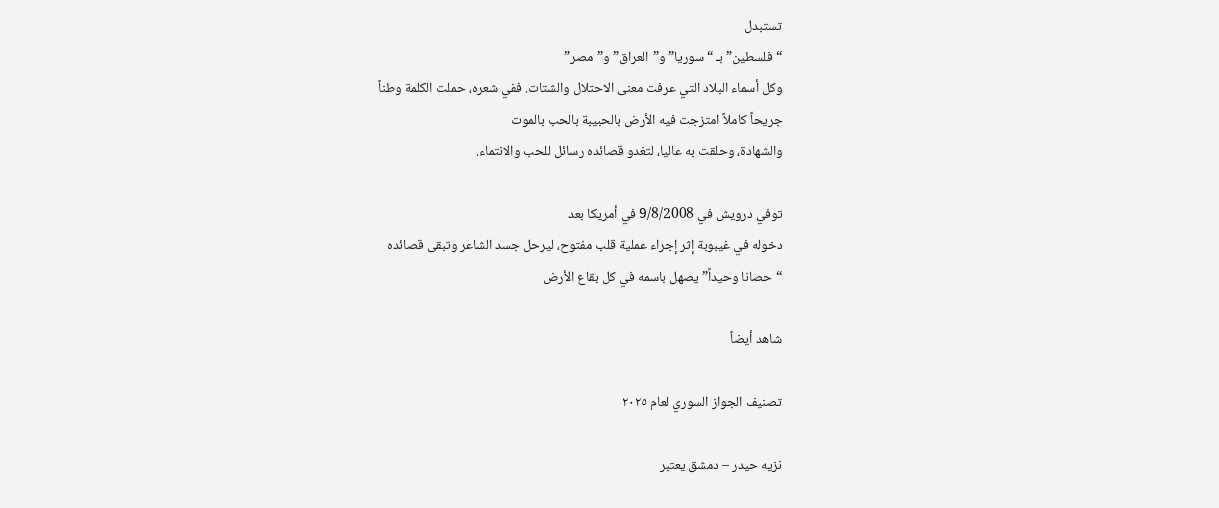تستبدل
“فلسطين” بـ “سوريا” و”العراق” و”مصر”
وكل أسماء البلاد التي عرفت معنى الاحتلال والشتات. ففي شعره، حملت الكلمة وطناً
جريحاً كاملاً امتزجت فيه الأرض بالحبيبة بالحب بالموت
والشهادة، وحلقت به عاليا، لتغدو قصائده رسائل للحب والانتماء.

توفي درويش في 9/8/2008 في أمريكا بعد
دخوله في غيبوبة إثر إجراء عملية قلب مفتوح، ليرحل جسد الشاعر وتبقى قصائده
“حصانا وحيداً” يصهل باسمه في كل بقاع الأرض

شاهد أيضاً

تصنيف الجواز السوري لعام ٢٠٢٥

نزيه حيدر – دمشق يعتبر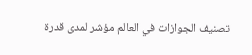تصنيف الجوازات في العالم مؤشر لمدى قدرة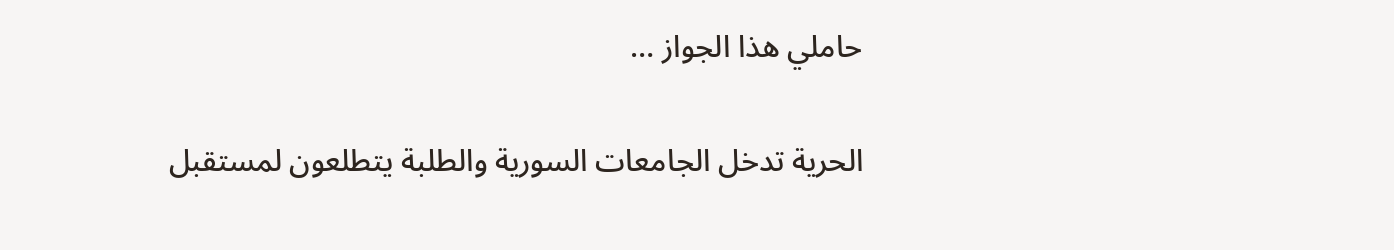حاملي هذا الجواز …

الحرية تدخل الجامعات السورية والطلبة يتطلعون لمستقبل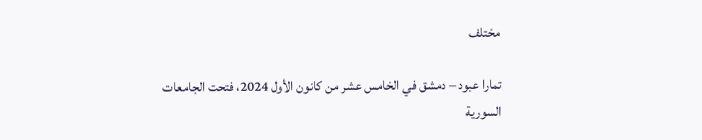مختلف

تمارا عبود – دمشق في الخامس عشر من كانون الأول 2024، فتحت الجامعات السورية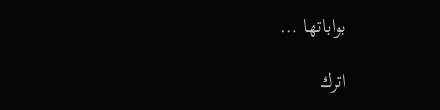بواباتها …

اترك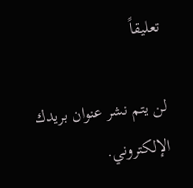تعليقاً

لن يتم نشر عنوان بريدك الإلكتروني.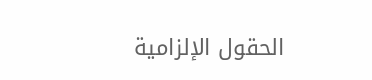الحقول الإلزامية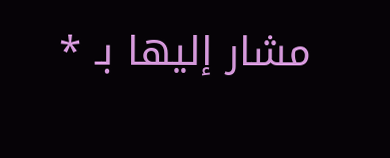مشار إليها بـ *